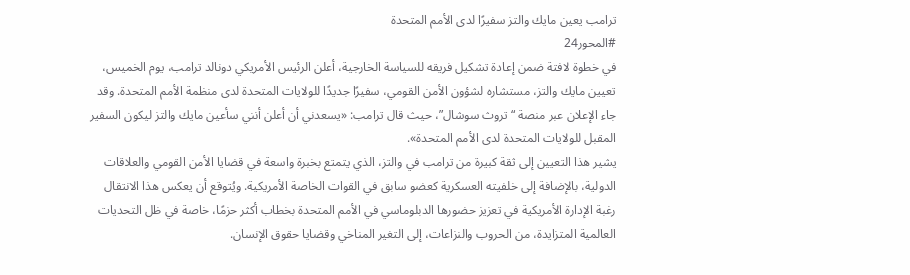ترامب يعين مايك والتز سفيرًا لدى الأمم المتحدة
#المحور24
في خطوة لافتة ضمن إعادة تشكيل فريقه للسياسة الخارجية، أعلن الرئيس الأمريكي دونالد ترامب، يوم الخميس، تعيين مايك والتز، مستشاره لشؤون الأمن القومي، سفيرًا جديدًا للولايات المتحدة لدى منظمة الأمم المتحدة. وقد جاء الإعلان عبر منصة “تروث سوشال”، حيث قال ترامب: «يسعدني أن أعلن أنني سأعين مايك والتز ليكون السفير المقبل للولايات المتحدة لدى الأمم المتحدة».
يشير هذا التعيين إلى ثقة كبيرة من ترامب في والتز، الذي يتمتع بخبرة واسعة في قضايا الأمن القومي والعلاقات الدولية، بالإضافة إلى خلفيته العسكرية كعضو سابق في القوات الخاصة الأمريكية. ويُتوقع أن يعكس هذا الانتقال رغبة الإدارة الأمريكية في تعزيز حضورها الدبلوماسي في الأمم المتحدة بخطاب أكثر حزمًا، خاصة في ظل التحديات العالمية المتزايدة، من الحروب والنزاعات، إلى التغير المناخي وقضايا حقوق الإنسان.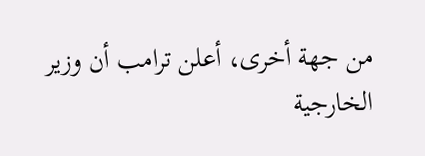من جهة أخرى، أعلن ترامب أن وزير الخارجية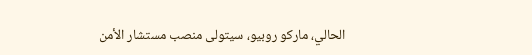الحالي، ماركو روبيو، سيتولى منصب مستشار الأمن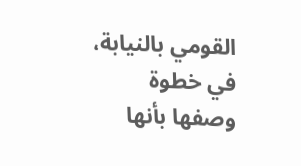القومي بالنيابة، في خطوة وصفها بأنها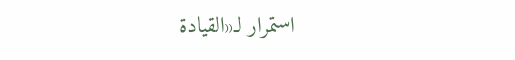استمرار لـ«القيادة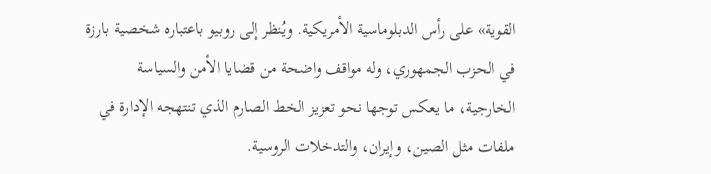القوية» على رأس الدبلوماسية الأمريكية. ويُنظر إلى روبيو باعتباره شخصية بارزة في الحزب الجمهوري، وله مواقف واضحة من قضايا الأمن والسياسة الخارجية، ما يعكس توجها نحو تعزيز الخط الصارم الذي تنتهجه الإدارة في ملفات مثل الصين، وإيران، والتدخلات الروسية.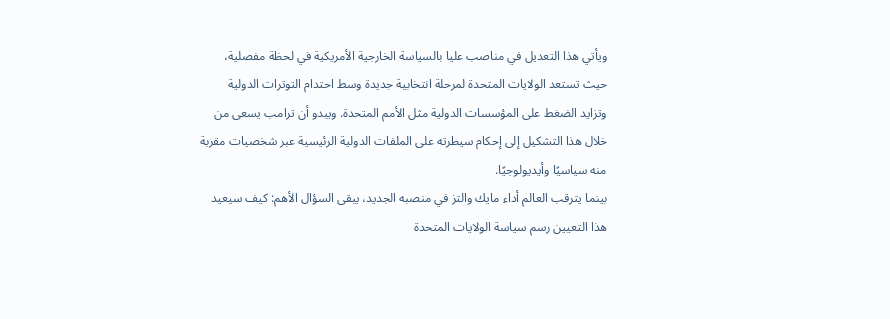ويأتي هذا التعديل في مناصب عليا بالسياسة الخارجية الأمريكية في لحظة مفصلية، حيث تستعد الولايات المتحدة لمرحلة انتخابية جديدة وسط احتدام التوترات الدولية وتزايد الضغط على المؤسسات الدولية مثل الأمم المتحدة. ويبدو أن ترامب يسعى من خلال هذا التشكيل إلى إحكام سيطرته على الملفات الدولية الرئيسية عبر شخصيات مقربة منه سياسيًا وأيديولوجيًا.
بينما يترقب العالم أداء مايك والتز في منصبه الجديد، يبقى السؤال الأهم: كيف سيعيد هذا التعيين رسم سياسة الولايات المتحدة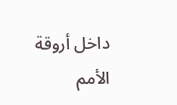داخل أروقة الأمم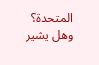المتحدة؟ وهل يشير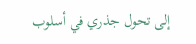إلى تحول جذري في أسلوب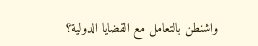واشنطن بالتعامل مع القضايا الدولية؟